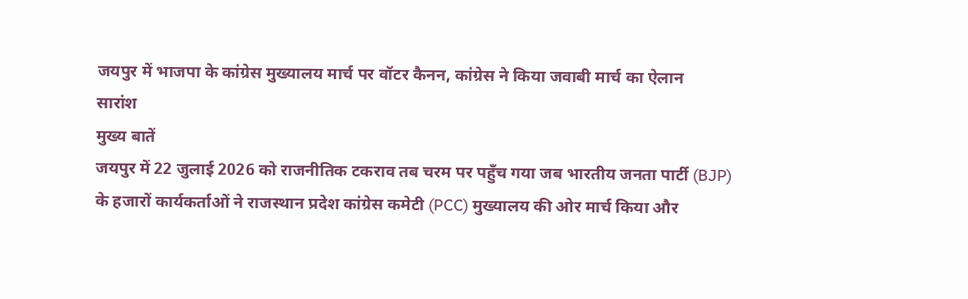जयपुर में भाजपा के कांग्रेस मुख्यालय मार्च पर वॉटर कैनन, कांग्रेस ने किया जवाबी मार्च का ऐलान
सारांश
मुख्य बातें
जयपुर में 22 जुलाई 2026 को राजनीतिक टकराव तब चरम पर पहुँच गया जब भारतीय जनता पार्टी (BJP) के हजारों कार्यकर्ताओं ने राजस्थान प्रदेश कांग्रेस कमेटी (PCC) मुख्यालय की ओर मार्च किया और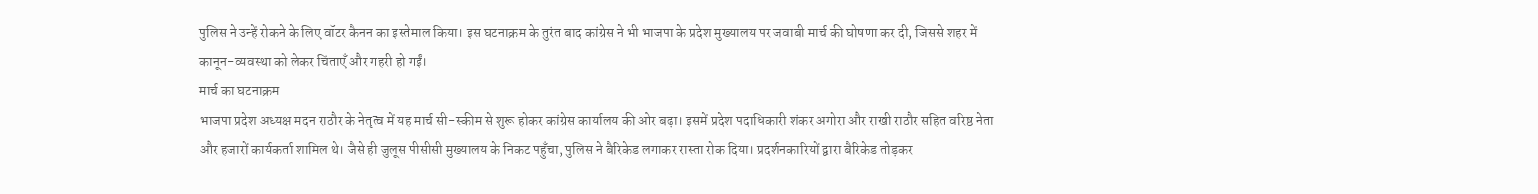पुलिस ने उन्हें रोकने के लिए वॉटर कैनन का इस्तेमाल किया। इस घटनाक्रम के तुरंत बाद कांग्रेस ने भी भाजपा के प्रदेश मुख्यालय पर जवाबी मार्च की घोषणा कर दी, जिससे शहर में कानून-व्यवस्था को लेकर चिंताएँ और गहरी हो गईं।
मार्च का घटनाक्रम
भाजपा प्रदेश अध्यक्ष मदन राठौर के नेतृत्व में यह मार्च सी-स्कीम से शुरू होकर कांग्रेस कार्यालय की ओर बढ़ा। इसमें प्रदेश पदाधिकारी शंकर अगोरा और राखी राठौर सहित वरिष्ठ नेता और हजारों कार्यकर्ता शामिल थे। जैसे ही जुलूस पीसीसी मुख्यालय के निकट पहुँचा, पुलिस ने बैरिकेड लगाकर रास्ता रोक दिया। प्रदर्शनकारियों द्वारा बैरिकेड तोड़कर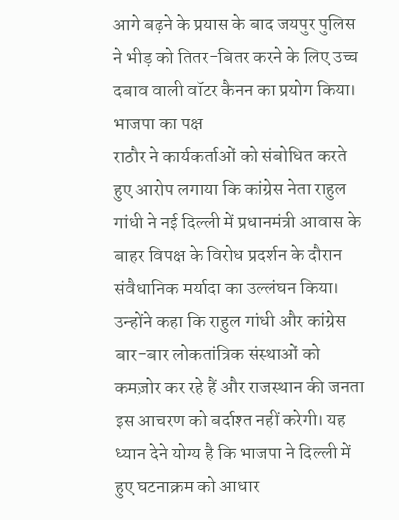आगे बढ़ने के प्रयास के बाद जयपुर पुलिस ने भीड़ को तितर-बितर करने के लिए उच्च दबाव वाली वॉटर कैनन का प्रयोग किया।
भाजपा का पक्ष
राठौर ने कार्यकर्ताओं को संबोधित करते हुए आरोप लगाया कि कांग्रेस नेता राहुल गांधी ने नई दिल्ली में प्रधानमंत्री आवास के बाहर विपक्ष के विरोध प्रदर्शन के दौरान संवैधानिक मर्यादा का उल्लंघन किया। उन्होंने कहा कि राहुल गांधी और कांग्रेस बार-बार लोकतांत्रिक संस्थाओं को कमज़ोर कर रहे हैं और राजस्थान की जनता इस आचरण को बर्दाश्त नहीं करेगी। यह ध्यान देने योग्य है कि भाजपा ने दिल्ली में हुए घटनाक्रम को आधार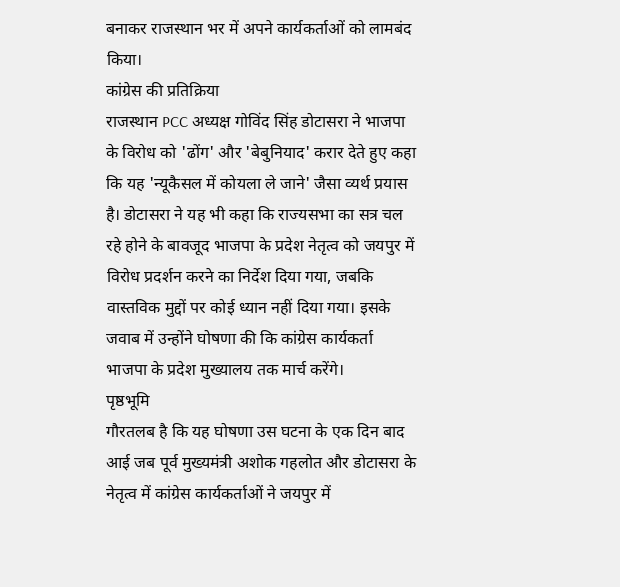बनाकर राजस्थान भर में अपने कार्यकर्ताओं को लामबंद किया।
कांग्रेस की प्रतिक्रिया
राजस्थान PCC अध्यक्ष गोविंद सिंह डोटासरा ने भाजपा के विरोध को 'ढोंग' और 'बेबुनियाद' करार देते हुए कहा कि यह 'न्यूकैसल में कोयला ले जाने' जैसा व्यर्थ प्रयास है। डोटासरा ने यह भी कहा कि राज्यसभा का सत्र चल रहे होने के बावजूद भाजपा के प्रदेश नेतृत्व को जयपुर में विरोध प्रदर्शन करने का निर्देश दिया गया, जबकि वास्तविक मुद्दों पर कोई ध्यान नहीं दिया गया। इसके जवाब में उन्होंने घोषणा की कि कांग्रेस कार्यकर्ता भाजपा के प्रदेश मुख्यालय तक मार्च करेंगे।
पृष्ठभूमि
गौरतलब है कि यह घोषणा उस घटना के एक दिन बाद आई जब पूर्व मुख्यमंत्री अशोक गहलोत और डोटासरा के नेतृत्व में कांग्रेस कार्यकर्ताओं ने जयपुर में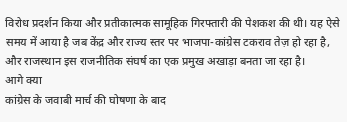विरोध प्रदर्शन किया और प्रतीकात्मक सामूहिक गिरफ्तारी की पेशकश की थी। यह ऐसे समय में आया है जब केंद्र और राज्य स्तर पर भाजपा-कांग्रेस टकराव तेज़ हो रहा है, और राजस्थान इस राजनीतिक संघर्ष का एक प्रमुख अखाड़ा बनता जा रहा है।
आगे क्या
कांग्रेस के जवाबी मार्च की घोषणा के बाद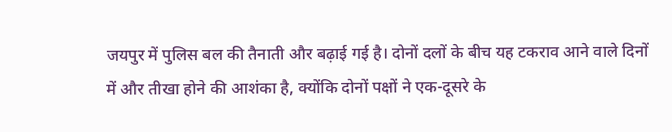जयपुर में पुलिस बल की तैनाती और बढ़ाई गई है। दोनों दलों के बीच यह टकराव आने वाले दिनों में और तीखा होने की आशंका है, क्योंकि दोनों पक्षों ने एक-दूसरे के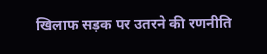खिलाफ सड़क पर उतरने की रणनीति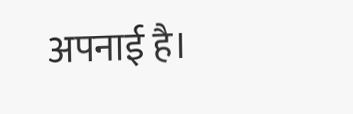अपनाई है।